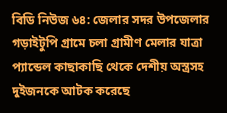বিডি নিউজ ৬৪: জেলার সদর উপজেলার গড়াইটুপি গ্রামে চলা গ্রামীণ মেলার যাত্রা প্যান্ডেল কাছাকাছি থেকে দেশীয় অস্ত্রসহ দুইজনকে আটক করেছে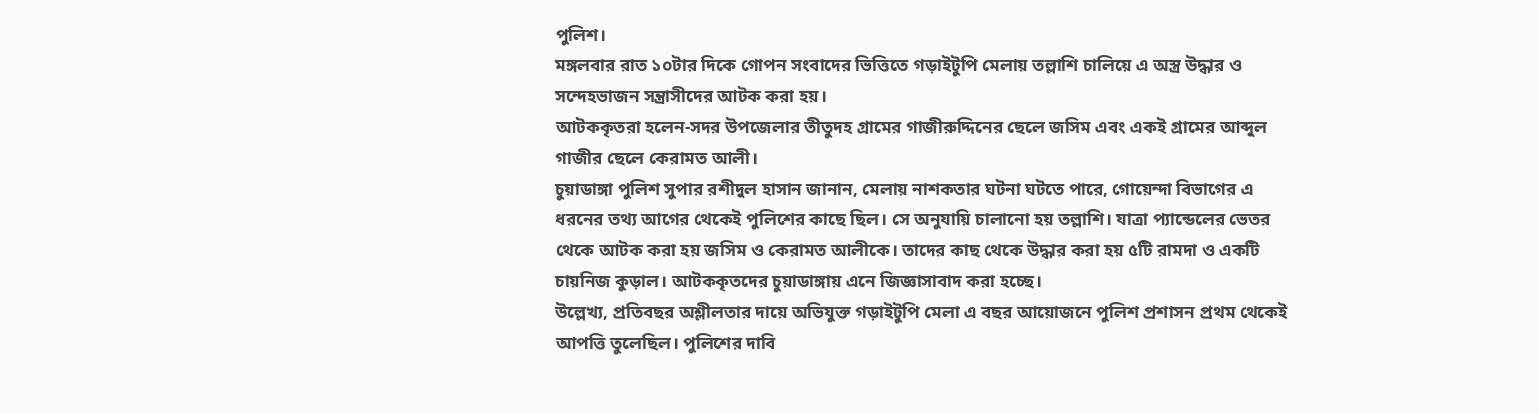পুলিশ।
মঙ্গলবার রাত ১০টার দিকে গোপন সংবাদের ভিত্তিতে গড়াইটুপি মেলায় তল্লাশি চালিয়ে এ অস্ত্র উদ্ধার ও সন্দেহভাজন সন্ত্রাসীদের আটক করা হয়।
আটককৃতরা হলেন-সদর উপজেলার তীতুদহ গ্রামের গাজীরুদ্দিনের ছেলে জসিম এবং একই গ্রামের আব্দুল গাজীর ছেলে কেরামত আলী।
চুয়াডাঙ্গা পুলিশ সুপার রশীদুল হাসান জানান, মেলায় নাশকতার ঘটনা ঘটতে পারে, গোয়েন্দা বিভাগের এ ধরনের তথ্য আগের থেকেই পুলিশের কাছে ছিল। সে অনুযায়ি চালানো হয় তল্লাশি। যাত্রা প্যান্ডেলের ভেতর থেকে আটক করা হয় জসিম ও কেরামত আলীকে। তাদের কাছ থেকে উদ্ধার করা হয় ৫টি রামদা ও একটি চায়নিজ কুড়াল। আটককৃতদের চুয়াডাঙ্গায় এনে জিজ্ঞাসাবাদ করা হচ্ছে।
উল্লেখ্য, প্রতিবছর অশ্লীলতার দায়ে অভিযুক্ত গড়াইটুপি মেলা এ বছর আয়োজনে পুলিশ প্রশাসন প্রথম থেকেই আপত্তি তুলেছিল। পুলিশের দাবি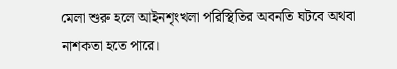মেলা শুরু হলে আইনশৃংখলা পরিস্থিতির অবনতি ঘটবে অথবা নাশকতা হতে পারে।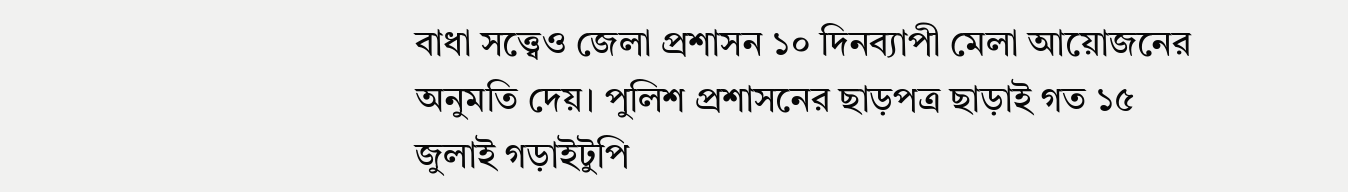বাধা সত্ত্বেও জেলা প্রশাসন ১০ দিনব্যাপী মেলা আয়োজনের অনুমতি দেয়। পুলিশ প্রশাসনের ছাড়পত্র ছাড়াই গত ১৫ জুলাই গড়াইটুপি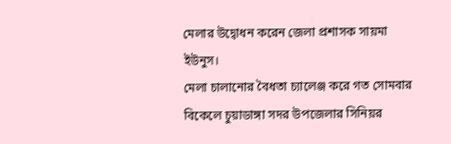মেলার উদ্বোধন করেন জেলা প্রশাসক সায়মা ইউনুস।
মেলা চালানোর বৈধতা চ্যালেঞ্জ করে গত সোমবার বিকেলে চুয়াডাঙ্গা সদর উপজেলার সিনিয়র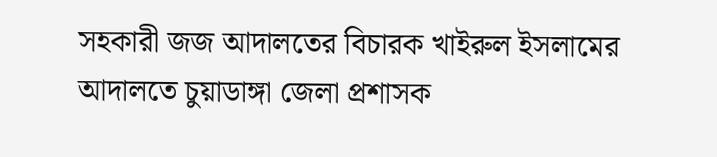সহকারী জজ আদালতের বিচারক খাইরুল ইসলামের আদালতে চুয়াডাঙ্গা জেলা প্রশাসক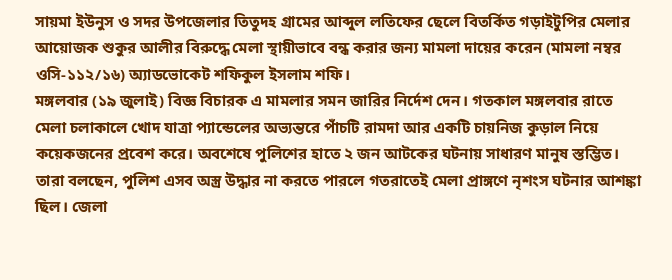সায়মা ইউনুস ও সদর উপজেলার তিতুদহ গ্রামের আব্দুল লতিফের ছেলে বিতর্কিত গড়াইটুপির মেলার আয়োজক শুকুর আলীর বিরুদ্ধে মেলা স্থায়ীভাবে বন্ধ করার জন্য মামলা দায়ের করেন (মামলা নম্বর ওসি-১১২/১৬) অ্যাডভোকেট শফিকুল ইসলাম শফি।
মঙ্গলবার (১৯ জুলাই) বিজ্ঞ বিচারক এ মামলার সমন জারির নির্দেশ দেন। গতকাল মঙ্গলবার রাতে মেলা চলাকালে খোদ যাত্রা প্যান্ডেলের অভ্যন্তরে পাঁচটি রামদা আর একটি চায়নিজ কুড়াল নিয়ে কয়েকজনের প্রবেশ করে। অবশেষে পুলিশের হাতে ২ জন আটকের ঘটনায় সাধারণ মানুষ স্তম্ভিত। তারা বলছেন, পুলিশ এসব অস্ত্র উদ্ধার না করতে পারলে গতরাতেই মেলা প্রাঙ্গণে নৃশংস ঘটনার আশঙ্কা ছিল। জেলা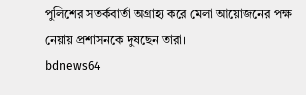পুলিশের সতর্কবার্তা অগ্রাহ্য করে মেলা আয়োজনের পক্ষ নেয়ায় প্রশাসনকে দুষছেন তারা।
bdnews64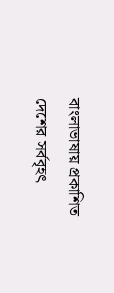বাংলাভাষায় প্রকাশিত দেশের সর্ববৃহৎ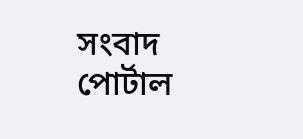সংবাদ পোর্টাল